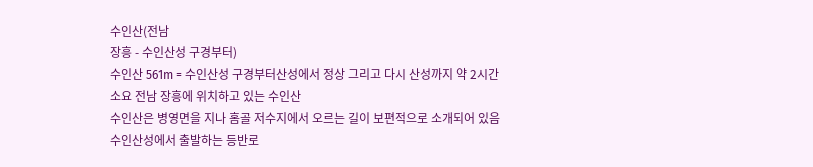수인산(전남
장흥 - 수인산성 구경부터)
수인산 561m = 수인산성 구경부터산성에서 정상 그리고 다시 산성까지 약 2시간 소요 전남 장흥에 위치하고 있는 수인산
수인산은 병영면을 지나 홈골 저수지에서 오르는 길이 보편적으로 소개되어 있음
수인산성에서 출발하는 등반로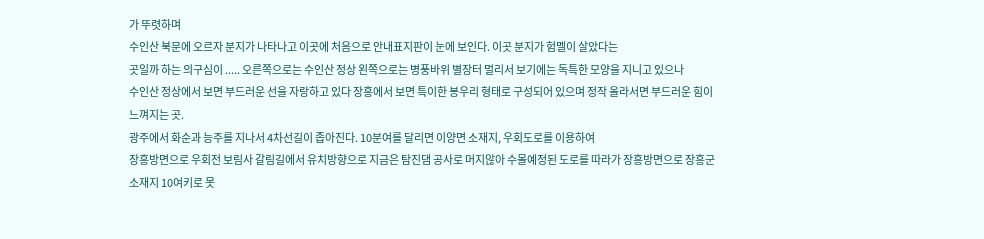가 뚜렷하며
수인산 북문에 오르자 분지가 나타나고 이곳에 처음으로 안내표지판이 눈에 보인다. 이곳 분지가 험멜이 살았다는
곳일까 하는 의구심이 ..... 오른쪽으로는 수인산 정상 왼쪽으로는 병풍바위 별장터 멀리서 보기에는 독특한 모양을 지니고 있으나
수인산 정상에서 보면 부드러운 선을 자랑하고 있다 장흥에서 보면 특이한 봉우리 형태로 구성되어 있으며 정작 올라서면 부드러운 힘이
느껴지는 곳.
광주에서 화순과 능주를 지나서 4차선길이 좁아진다. 10분여를 달리면 이양면 소재지, 우회도로를 이용하여
장흥방면으로 우회전 보림사 갈림길에서 유치방향으로 지금은 탐진댐 공사로 머지않아 수몰예정된 도로를 따라가 장흥방면으로 장흥군
소재지 10여키로 못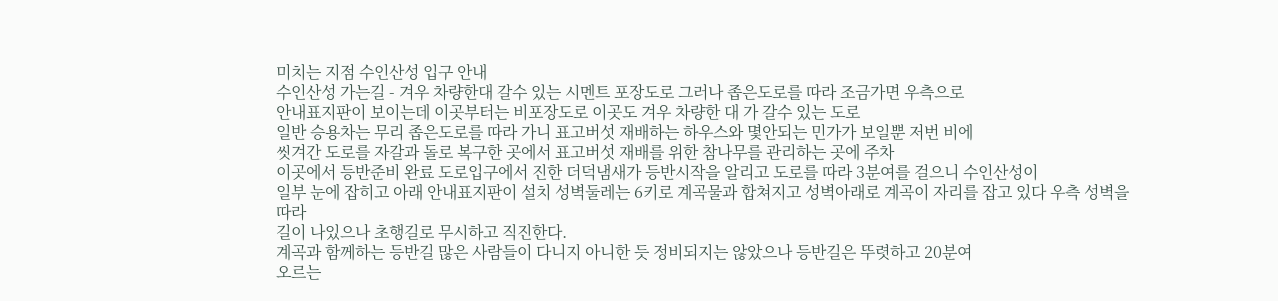미치는 지점 수인산성 입구 안내
수인산성 가는길 - 겨우 차량한대 갈수 있는 시멘트 포장도로 그러나 좁은도로를 따라 조금가면 우측으로
안내표지판이 보이는데 이곳부터는 비포장도로 이곳도 겨우 차량한 대 가 갈수 있는 도로
일반 승용차는 무리 좁은도로를 따라 가니 표고버섯 재배하는 하우스와 몇안되는 민가가 보일뿐 저번 비에
씻겨간 도로를 자갈과 돌로 복구한 곳에서 표고버섯 재배를 위한 참나무를 관리하는 곳에 주차
이곳에서 등반준비 완료 도로입구에서 진한 더덕냄새가 등반시작을 알리고 도로를 따라 3분여를 걸으니 수인산성이
일부 눈에 잡히고 아래 안내표지판이 설치 성벽둘레는 6키로 계곡물과 합쳐지고 성벽아래로 계곡이 자리를 잡고 있다 우측 성벽을 따라
길이 나있으나 초행길로 무시하고 직진한다.
계곡과 함께하는 등반길 많은 사람들이 다니지 아니한 듯 정비되지는 않았으나 등반길은 뚜렷하고 20분여
오르는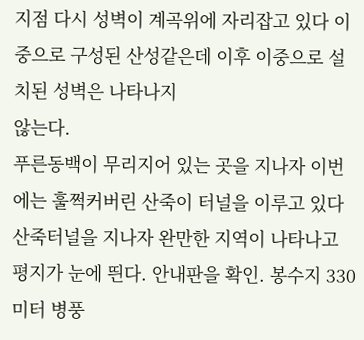지점 다시 성벽이 계곡위에 자리잡고 있다 이중으로 구성된 산성같은데 이후 이중으로 설치된 성벽은 나타나지
않는다.
푸른동백이 무리지어 있는 곳을 지나자 이번에는 훌쩍커버린 산죽이 터널을 이루고 있다
산죽터널을 지나자 완만한 지역이 나타나고 평지가 눈에 띈다. 안내판을 확인. 봉수지 330미터 병풍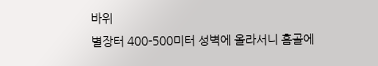바위
별장터 400-500미터 성벽에 올라서니 홈골에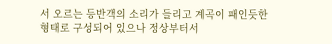서 오르는 등반객의 소리가 들리고 계곡이 패인듯한 형태로 구성되어 있으나 정상부터서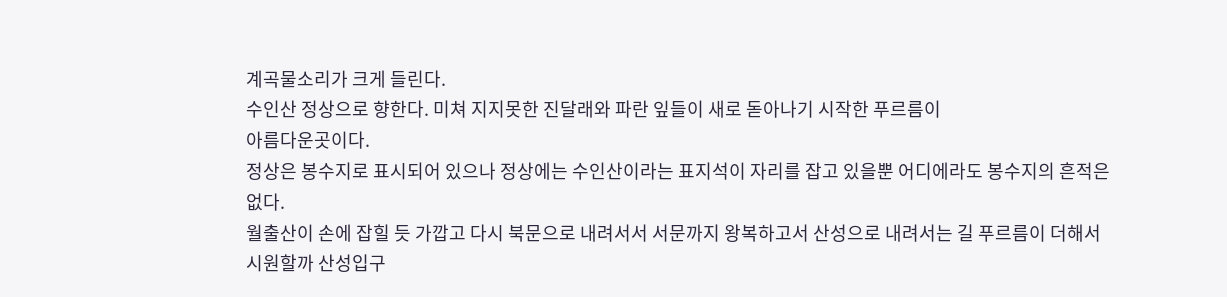계곡물소리가 크게 들린다.
수인산 정상으로 향한다. 미쳐 지지못한 진달래와 파란 잎들이 새로 돋아나기 시작한 푸르름이
아름다운곳이다.
정상은 봉수지로 표시되어 있으나 정상에는 수인산이라는 표지석이 자리를 잡고 있을뿐 어디에라도 봉수지의 흔적은
없다.
월출산이 손에 잡힐 듯 가깝고 다시 북문으로 내려서서 서문까지 왕복하고서 산성으로 내려서는 길 푸르름이 더해서
시원할까 산성입구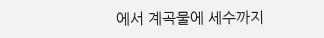에서 계곡물에 세수까지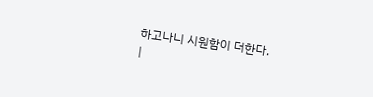하고나니 시원함이 더한다.
|